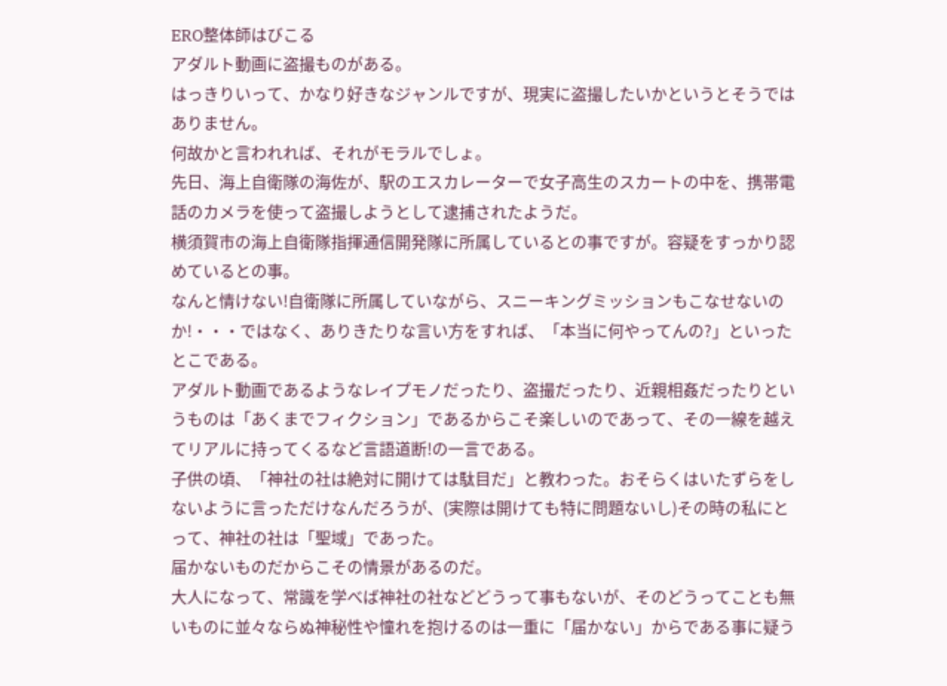ERO整体師はびこる
アダルト動画に盗撮ものがある。
はっきりいって、かなり好きなジャンルですが、現実に盗撮したいかというとそうではありません。
何故かと言われれば、それがモラルでしょ。
先日、海上自衛隊の海佐が、駅のエスカレーターで女子高生のスカートの中を、携帯電話のカメラを使って盗撮しようとして逮捕されたようだ。
横須賀市の海上自衛隊指揮通信開発隊に所属しているとの事ですが。容疑をすっかり認めているとの事。
なんと情けない!自衛隊に所属していながら、スニーキングミッションもこなせないのか!・・・ではなく、ありきたりな言い方をすれば、「本当に何やってんの?」といったとこである。
アダルト動画であるようなレイプモノだったり、盗撮だったり、近親相姦だったりというものは「あくまでフィクション」であるからこそ楽しいのであって、その一線を越えてリアルに持ってくるなど言語道断!の一言である。
子供の頃、「神社の社は絶対に開けては駄目だ」と教わった。おそらくはいたずらをしないように言っただけなんだろうが、(実際は開けても特に問題ないし)その時の私にとって、神社の社は「聖域」であった。
届かないものだからこその情景があるのだ。
大人になって、常識を学べば神社の社などどうって事もないが、そのどうってことも無いものに並々ならぬ神秘性や憧れを抱けるのは一重に「届かない」からである事に疑う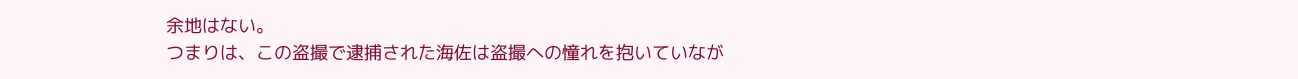余地はない。
つまりは、この盗撮で逮捕された海佐は盗撮への憧れを抱いていなが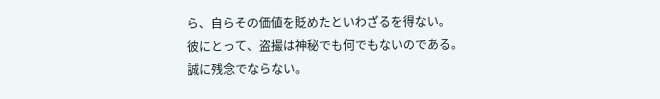ら、自らその価値を貶めたといわざるを得ない。
彼にとって、盗撮は神秘でも何でもないのである。
誠に残念でならない。